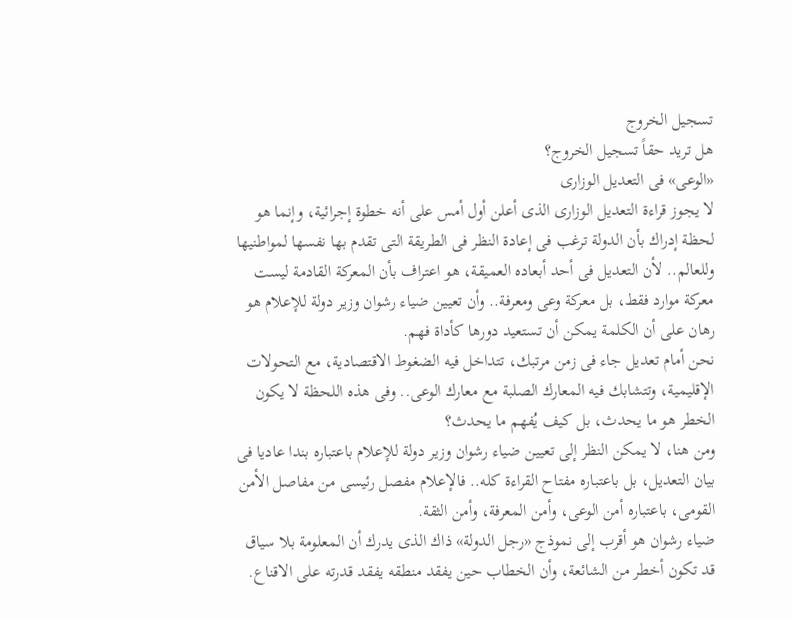تسجيل الخروج
هل تريد حقاً تسجيل الخروج؟
«الوعى» فى التعديل الوزارى
لا يجوز قراءة التعديل الوزارى الذى أعلن أول أمس على أنه خطوة إجرائية، وإنما هو لحظة إدراك بأن الدولة ترغب فى إعادة النظر فى الطريقة التى تقدم بها نفسها لمواطنيها وللعالم.. لأن التعديل فى أحد أبعاده العميقة، هو اعتراف بأن المعركة القادمة ليست معركة موارد فقط، بل معركة وعى ومعرفة.. وأن تعيين ضياء رشوان وزير دولة للإعلام هو رهان على أن الكلمة يمكن أن تستعيد دورها كأداة فهم.
نحن أمام تعديل جاء فى زمن مرتبك، تتداخل فيه الضغوط الاقتصادية، مع التحولات الإقليمية، وتتشابك فيه المعارك الصلبة مع معارك الوعى.. وفى هذه اللحظة لا يكون الخطر هو ما يحدث، بل كيف يُفهم ما يحدث؟
ومن هنا، لا يمكن النظر إلى تعيين ضياء رشوان وزير دولة للإعلام باعتباره بندا عاديا فى بيان التعديل، بل باعتباره مفتاح القراءة كله.. فالإعلام مفصل رئيسى من مفاصل الأمن القومى، باعتباره أمن الوعى، وأمن المعرفة، وأمن الثقة.
ضياء رشوان هو أقرب إلى نموذج «رجل الدولة» ذاك الذى يدرك أن المعلومة بلا سياق قد تكون أخطر من الشائعة، وأن الخطاب حين يفقد منطقه يفقد قدرته على الاقناع.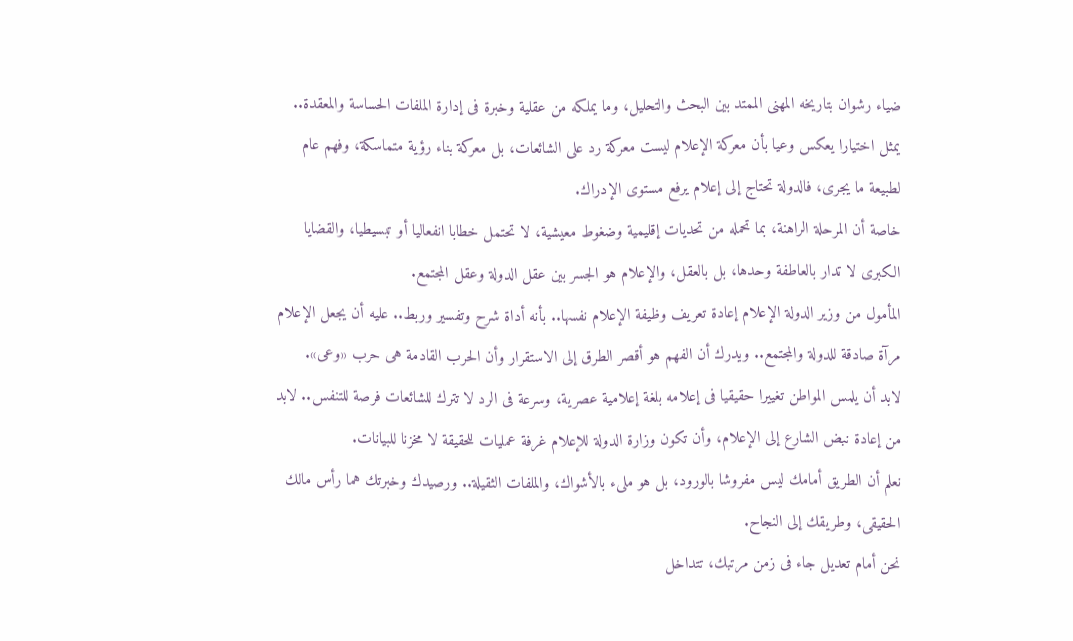ضياء رشوان بتاريخه المهنى الممتد بين البحث والتحليل، وما يملكه من عقلية وخبرة فى إدارة الملفات الحساسة والمعقدة.. يمثل اختيارا يعكس وعيا بأن معركة الإعلام ليست معركة رد على الشائعات، بل معركة بناء رؤية متماسكة، وفهم عام لطبيعة ما يجرى، فالدولة تحتاج إلى إعلام يرفع مستوى الإدراك.
خاصة أن المرحلة الراهنة، بما تحمله من تحديات إقليمية وضغوط معيشية، لا تحتمل خطابا انفعاليا أو تبسيطيا، والقضايا الكبرى لا تدار بالعاطفة وحدها، بل بالعقل، والإعلام هو الجسر بين عقل الدولة وعقل المجتمع.
المأمول من وزير الدولة الإعلام إعادة تعريف وظيفة الإعلام نفسها.. بأنه أداة شرح وتفسير وربط.. عليه أن يجعل الإعلام مرآة صادقة للدولة والمجتمع.. ويدرك أن الفهم هو أقصر الطرق إلى الاستقرار وأن الحرب القادمة هى حرب «وعى».
لابد أن يلمس المواطن تغييرا حقيقيا فى إعلامه بلغة إعلامية عصرية، وسرعة فى الرد لا تترك للشائعات فرصة للتنفس.. لابد من إعادة نبض الشارع إلى الإعلام، وأن تكون وزارة الدولة للإعلام غرفة عمليات للحقيقة لا مخزنا للبيانات.
نعلم أن الطريق أمامك ليس مفروشا بالورود، بل هو ملىء بالأشواك، والملفات الثقيلة.. ورصيدك وخبرتك هما رأس مالك الحقيقى، وطريقك إلى النجاح.
نحن أمام تعديل جاء فى زمن مرتبك، تتداخل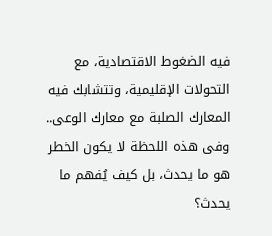فيه الضغوط الاقتصادية، مع التحولات الإقليمية، وتتشابك فيه المعارك الصلبة مع معارك الوعى.. وفى هذه اللحظة لا يكون الخطر هو ما يحدث، بل كيف يُفهم ما يحدث؟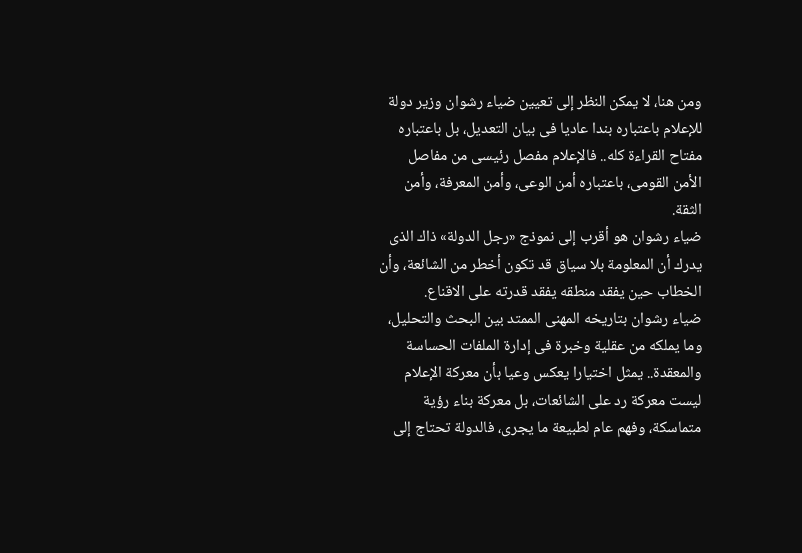ومن هنا، لا يمكن النظر إلى تعيين ضياء رشوان وزير دولة للإعلام باعتباره بندا عاديا فى بيان التعديل، بل باعتباره مفتاح القراءة كله.. فالإعلام مفصل رئيسى من مفاصل الأمن القومى، باعتباره أمن الوعى، وأمن المعرفة، وأمن الثقة.
ضياء رشوان هو أقرب إلى نموذج «رجل الدولة» ذاك الذى يدرك أن المعلومة بلا سياق قد تكون أخطر من الشائعة، وأن الخطاب حين يفقد منطقه يفقد قدرته على الاقناع.
ضياء رشوان بتاريخه المهنى الممتد بين البحث والتحليل، وما يملكه من عقلية وخبرة فى إدارة الملفات الحساسة والمعقدة.. يمثل اختيارا يعكس وعيا بأن معركة الإعلام ليست معركة رد على الشائعات، بل معركة بناء رؤية متماسكة، وفهم عام لطبيعة ما يجرى، فالدولة تحتاج إلى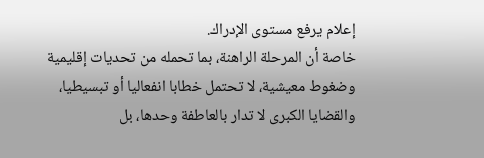إعلام يرفع مستوى الإدراك.
خاصة أن المرحلة الراهنة، بما تحمله من تحديات إقليمية وضغوط معيشية، لا تحتمل خطابا انفعاليا أو تبسيطيا، والقضايا الكبرى لا تدار بالعاطفة وحدها، بل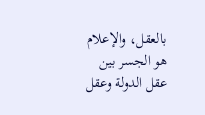بالعقل، والإعلام هو الجسر بين عقل الدولة وعقل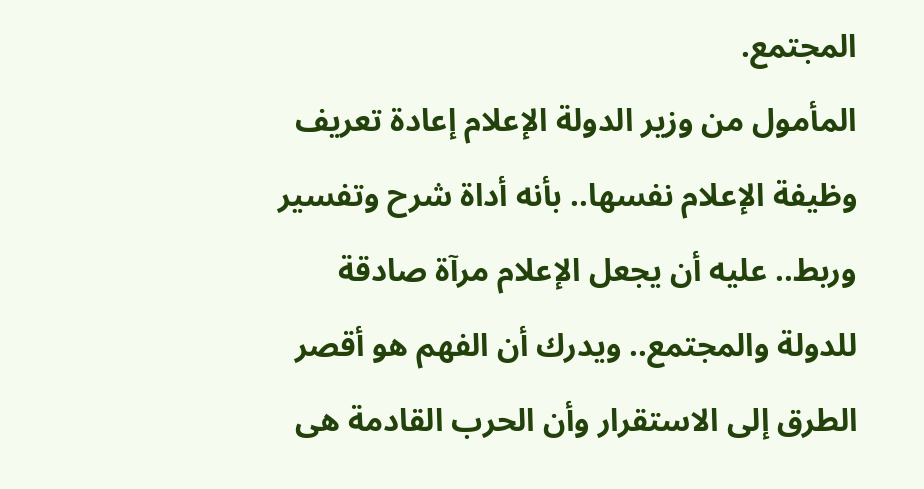المجتمع.
المأمول من وزير الدولة الإعلام إعادة تعريف وظيفة الإعلام نفسها.. بأنه أداة شرح وتفسير وربط.. عليه أن يجعل الإعلام مرآة صادقة للدولة والمجتمع.. ويدرك أن الفهم هو أقصر الطرق إلى الاستقرار وأن الحرب القادمة هى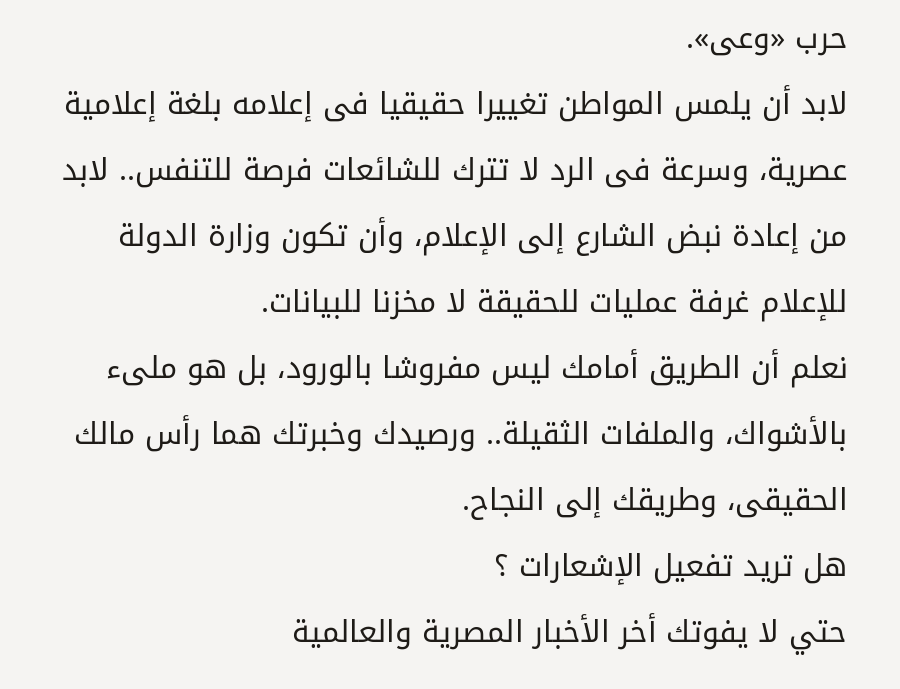حرب «وعى».
لابد أن يلمس المواطن تغييرا حقيقيا فى إعلامه بلغة إعلامية عصرية، وسرعة فى الرد لا تترك للشائعات فرصة للتنفس.. لابد من إعادة نبض الشارع إلى الإعلام، وأن تكون وزارة الدولة للإعلام غرفة عمليات للحقيقة لا مخزنا للبيانات.
نعلم أن الطريق أمامك ليس مفروشا بالورود، بل هو ملىء بالأشواك، والملفات الثقيلة.. ورصيدك وخبرتك هما رأس مالك الحقيقى، وطريقك إلى النجاح.
هل تريد تفعيل الإشعارات ؟
حتي لا يفوتك أخر الأخبار المصرية والعالمية